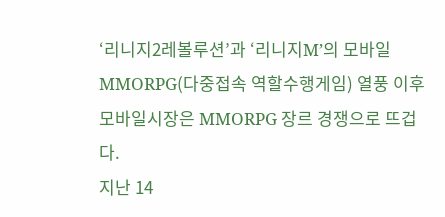‘리니지2레볼루션’과 ‘리니지M’의 모바일 MMORPG(다중접속 역할수행게임) 열풍 이후 모바일시장은 MMORPG 장르 경쟁으로 뜨겁다.
지난 14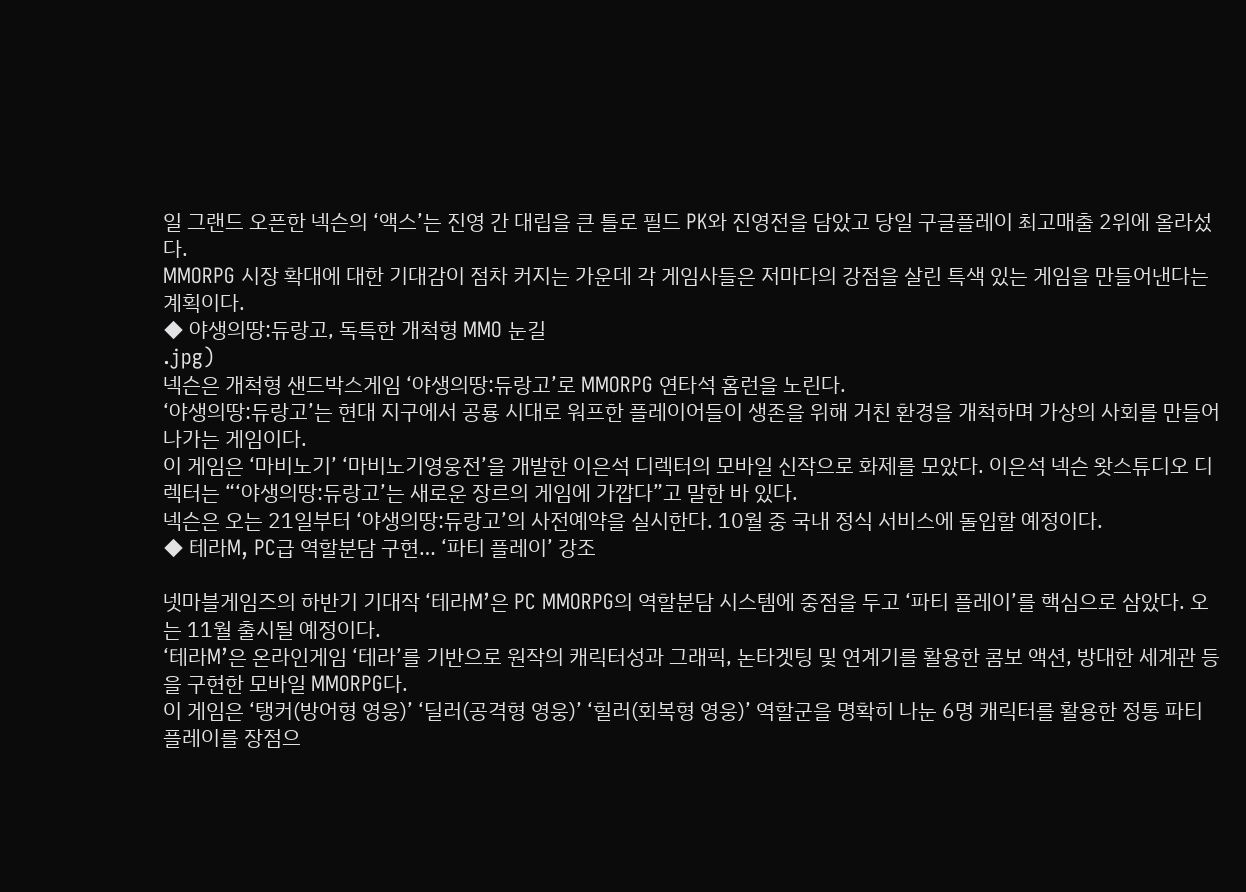일 그랜드 오픈한 넥슨의 ‘액스’는 진영 간 대립을 큰 틀로 필드 PK와 진영전을 담았고 당일 구글플레이 최고매출 2위에 올라섰다.
MMORPG 시장 확대에 대한 기대감이 점차 커지는 가운데 각 게임사들은 저마다의 강점을 살린 특색 있는 게임을 만들어낸다는 계획이다.
◆ 야생의땅:듀랑고, 독특한 개척형 MMO 눈길
.jpg)
넥슨은 개척형 샌드박스게임 ‘야생의땅:듀랑고’로 MMORPG 연타석 홈런을 노린다.
‘야생의땅:듀랑고’는 현대 지구에서 공룡 시대로 워프한 플레이어들이 생존을 위해 거친 환경을 개척하며 가상의 사회를 만들어 나가는 게임이다.
이 게임은 ‘마비노기’ ‘마비노기영웅전’을 개발한 이은석 디렉터의 모바일 신작으로 화제를 모았다. 이은석 넥슨 왓스튜디오 디렉터는 “‘야생의땅:듀랑고’는 새로운 장르의 게임에 가깝다”고 말한 바 있다.
넥슨은 오는 21일부터 ‘야생의땅:듀랑고’의 사전예약을 실시한다. 10월 중 국내 정식 서비스에 돌입할 예정이다.
◆ 테라M, PC급 역할분담 구현… ‘파티 플레이’ 강조

넷마블게임즈의 하반기 기대작 ‘테라M’은 PC MMORPG의 역할분담 시스템에 중점을 두고 ‘파티 플레이’를 핵심으로 삼았다. 오는 11월 출시될 예정이다.
‘테라M’은 온라인게임 ‘테라’를 기반으로 원작의 캐릭터성과 그래픽, 논타겟팅 및 연계기를 활용한 콤보 액션, 방대한 세계관 등을 구현한 모바일 MMORPG다.
이 게임은 ‘탱커(방어형 영웅)’ ‘딜러(공격형 영웅)’ ‘힐러(회복형 영웅)’ 역할군을 명확히 나눈 6명 캐릭터를 활용한 정통 파티 플레이를 장점으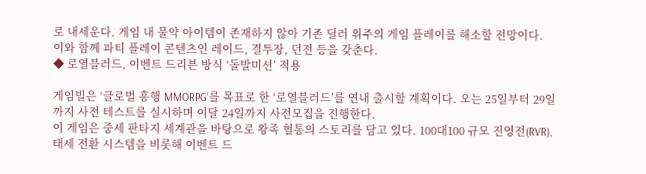로 내세운다. 게임 내 물약 아이템이 존재하지 않아 기존 딜러 위주의 게임 플레이를 해소할 전망이다.
이와 함께 파티 플레이 콘텐츠인 레이드, 결투장, 던전 등을 갖춘다.
◆ 로열블러드, 이벤트 드리븐 방식 ‘돌발미션’ 적용

게임빌은 ‘글로벌 흥행 MMORPG’를 목표로 한 ‘로열블러드’를 연내 출시할 계획이다. 오는 25일부터 29일까지 사전 테스트를 실시하며 이달 24일까지 사전모집을 진행한다.
이 게임은 중세 판타지 세계관을 바탕으로 왕족 혈통의 스토리를 담고 있다. 100대100 규모 진영전(RVR), 태세 전환 시스템을 비롯해 이벤트 드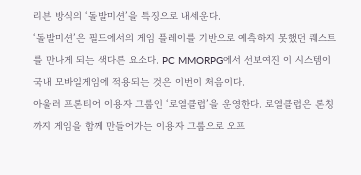리븐 방식의 ‘돌발미션’을 특징으로 내세운다.
‘돌발미션’은 필드에서의 게임 플레이를 기반으로 예측하지 못했던 퀘스트를 만나게 되는 색다른 요소다. PC MMORPG에서 선보여진 이 시스템이 국내 모바일게임에 적용되는 것은 이번이 처음이다.
아울러 프론티어 이용자 그룹인 ‘로열클럽’을 운영한다. 로열클럽은 론칭까지 게임을 함께 만들어가는 이용자 그룹으로 오프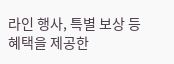라인 행사, 특별 보상 등 혜택을 제공한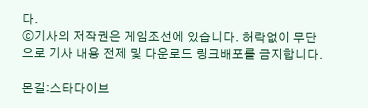다.
ⓒ기사의 저작권은 게임조선에 있습니다. 허락없이 무단으로 기사 내용 전제 및 다운로드 링크배포를 금지합니다.

몬길:스타다이브